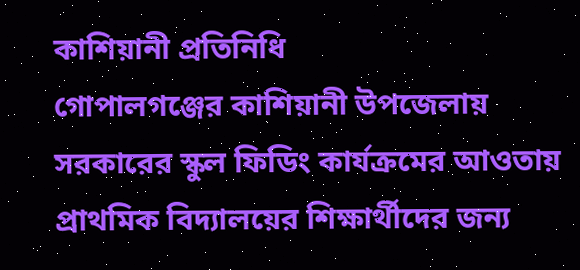কাশিয়ানী প্রতিনিধি
গোপালগঞ্জের কাশিয়ানী উপজেলায় সরকারের স্কুল ফিডিং কার্যক্রমের আওতায় প্রাথমিক বিদ্যালয়ের শিক্ষার্থীদের জন্য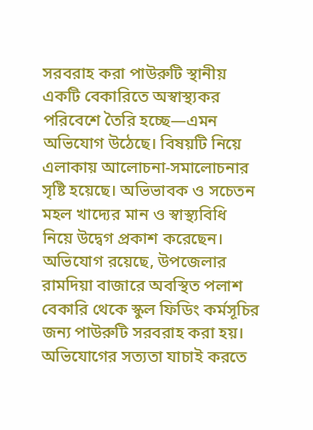সরবরাহ করা পাউরুটি স্থানীয় একটি বেকারিতে অস্বাস্থ্যকর পরিবেশে তৈরি হচ্ছে—এমন অভিযোগ উঠেছে। বিষয়টি নিয়ে এলাকায় আলোচনা-সমালোচনার সৃষ্টি হয়েছে। অভিভাবক ও সচেতন মহল খাদ্যের মান ও স্বাস্থ্যবিধি নিয়ে উদ্বেগ প্রকাশ করেছেন।
অভিযোগ রয়েছে, উপজেলার রামদিয়া বাজারে অবস্থিত পলাশ বেকারি থেকে স্কুল ফিডিং কর্মসূচির জন্য পাউরুটি সরবরাহ করা হয়। অভিযোগের সত্যতা যাচাই করতে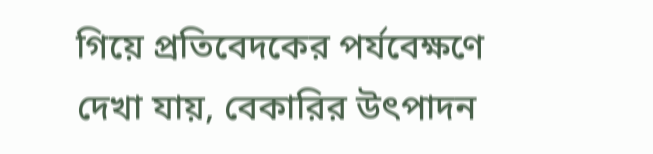গিয়ে প্রতিবেদকের পর্যবেক্ষণে দেখা যায়, বেকারির উৎপাদন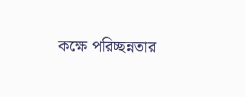কক্ষে পরিচ্ছন্নতার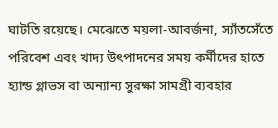ঘাটতি রয়েছে। মেঝেতে ময়লা-আবর্জনা, স্যাঁতসেঁতে পরিবেশ এবং খাদ্য উৎপাদনের সময় কর্মীদের হাতে হ্যান্ড গ্লাভস বা অন্যান্য সুরক্ষা সামগ্রী ব্যবহার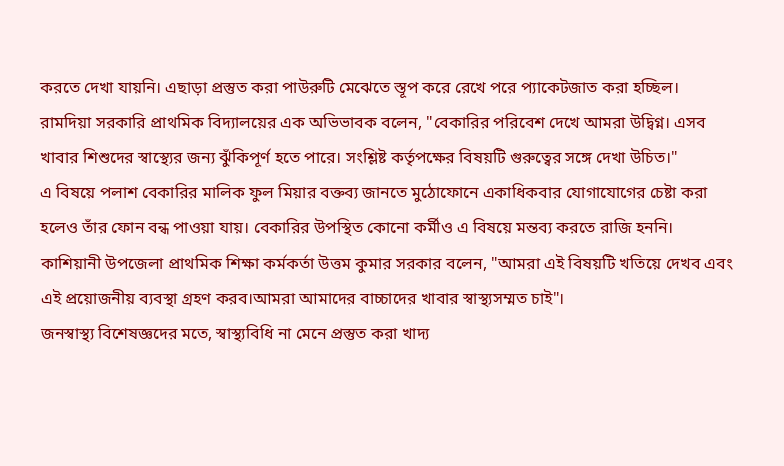করতে দেখা যায়নি। এছাড়া প্রস্তুত করা পাউরুটি মেঝেতে স্তূপ করে রেখে পরে প্যাকেটজাত করা হচ্ছিল।
রামদিয়া সরকারি প্রাথমিক বিদ্যালয়ের এক অভিভাবক বলেন, "বেকারির পরিবেশ দেখে আমরা উদ্বিগ্ন। এসব খাবার শিশুদের স্বাস্থ্যের জন্য ঝুঁকিপূর্ণ হতে পারে। সংশ্লিষ্ট কর্তৃপক্ষের বিষয়টি গুরুত্বের সঙ্গে দেখা উচিত।"
এ বিষয়ে পলাশ বেকারির মালিক ফুল মিয়ার বক্তব্য জানতে মুঠোফোনে একাধিকবার যোগাযোগের চেষ্টা করা হলেও তাঁর ফোন বন্ধ পাওয়া যায়। বেকারির উপস্থিত কোনো কর্মীও এ বিষয়ে মন্তব্য করতে রাজি হননি।
কাশিয়ানী উপজেলা প্রাথমিক শিক্ষা কর্মকর্তা উত্তম কুমার সরকার বলেন, "আমরা এই বিষয়টি খতিয়ে দেখব এবং এই প্রয়োজনীয় ব্যবস্থা গ্রহণ করব।আমরা আমাদের বাচ্চাদের খাবার স্বাস্থ্যসম্মত চাই"।
জনস্বাস্থ্য বিশেষজ্ঞদের মতে, স্বাস্থ্যবিধি না মেনে প্রস্তুত করা খাদ্য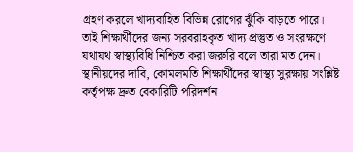গ্রহণ করলে খাদ্যবাহিত বিভিন্ন রোগের ঝুঁকি বাড়তে পারে। তাই শিক্ষার্থীদের জন্য সরবরাহকৃত খাদ্য প্রস্তুত ও সংরক্ষণে যথাযথ স্বাস্থ্যবিধি নিশ্চিত করা জরুরি বলে তারা মত দেন।
স্থানীয়দের দাবি, কোমলমতি শিক্ষার্থীদের স্বাস্থ্য সুরক্ষায় সংশ্লিষ্ট কর্তৃপক্ষ দ্রুত বেকারিটি পরিদর্শন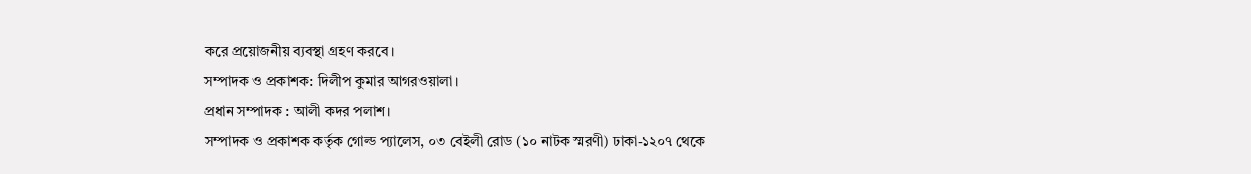করে প্রয়োজনীয় ব্যবস্থা গ্রহণ করবে।
সম্পাদক ও প্রকাশক: দিলীপ কুমার আগরওয়ালা।
প্রধান সম্পাদক : আলী কদর পলাশ।
সম্পাদক ও প্রকাশক কর্তৃক গোল্ড প্যালেস, ০৩ বেইলী রোড (১০ নাটক স্মরণী) ঢাকা-১২০৭ থেকে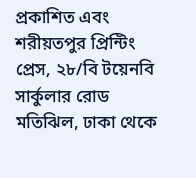প্রকাশিত এবং শরীয়তপুর প্রিন্টিং প্রেস, ২৮/বি টয়েনবি সার্কুলার রোড মতিঝিল, ঢাকা থেকে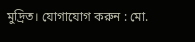মুদ্রিত। যোগাযোগ করুন : মো.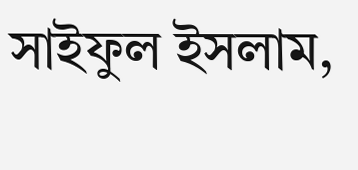সাইফুল ইসলাম,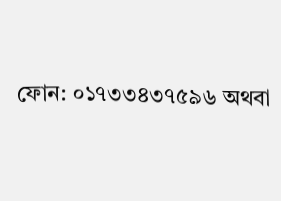ফোন: ০১৭৩৩৪৩৭৫৯৬ অথবা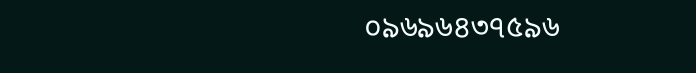০৯৬৯৬৪৩৭৫৯৬